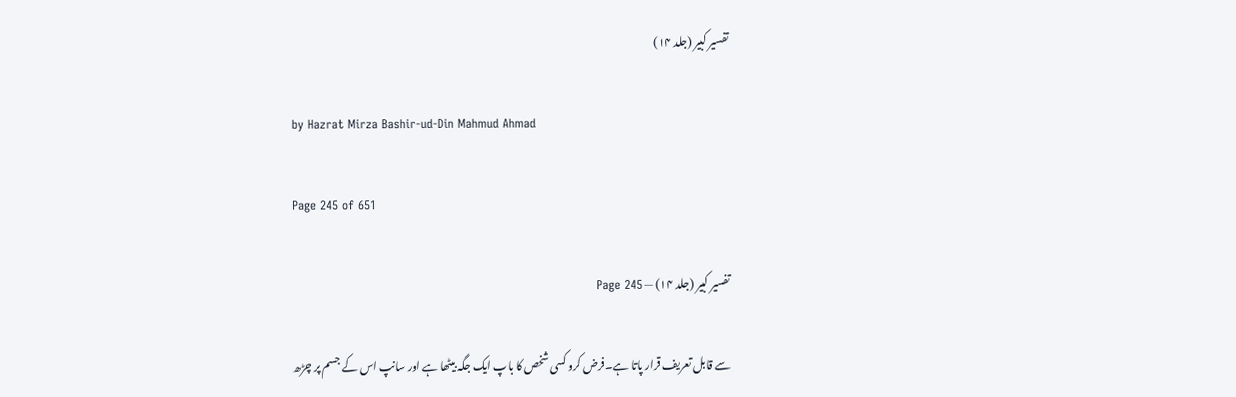تفسیر کبیر (جلد ۱۴)

by Hazrat Mirza Bashir-ud-Din Mahmud Ahmad

Page 245 of 651

تفسیر کبیر (جلد ۱۴) — Page 245

سے قابل تعریف قرار پاتا ہے۔فرض کرو کسی شخص کا باپ ایک جگہ بیٹھا ہے اور سانپ اس کے جسم پر چڑھ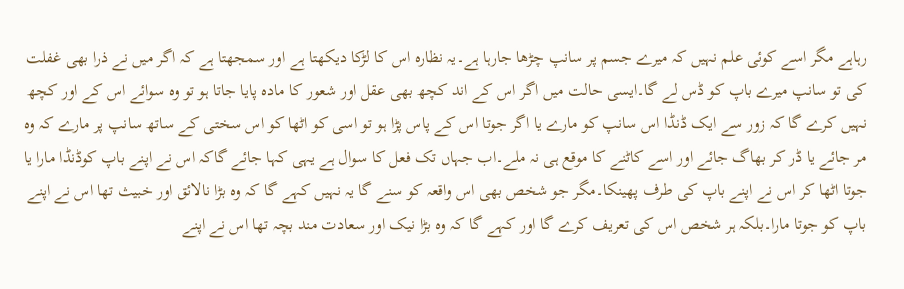رہاہے مگر اسے کوئی علم نہیں کہ میرے جسم پر سانپ چڑھا جارہا ہے۔یہ نظارہ اس کا لڑکا دیکھتا ہے اور سمجھتا ہے کہ اگر میں نے ذرا بھی غفلت کی تو سانپ میرے باپ کو ڈس لے گا۔ایسی حالت میں اگر اس کے اند کچھ بھی عقل اور شعور کا مادہ پایا جاتا ہو تو وہ سوائے اس کے اور کچھ نہیں کرے گا کہ زور سے ایک ڈنڈا اس سانپ کو مارے یا اگر جوتا اس کے پاس پڑا ہو تو اسی کو اٹھا کو اس سختی کے ساتھ سانپ پر مارے کہ وہ مر جائے یا ڈر کر بھاگ جائے اور اسے کاٹنے کا موقع ہی نہ ملے۔اب جہاں تک فعل کا سوال ہے یہی کہا جائے گاکہ اس نے اپنے باپ کوڈنڈا مارا یا جوتا اٹھا کر اس نے اپنے باپ کی طرف پھینکا۔مگر جو شخص بھی اس واقعہ کو سنے گا یہ نہیں کہے گا کہ وہ بڑا نالائق اور خبیث تھا اس نے اپنے باپ کو جوتا مارا۔بلکہ ہر شخص اس کی تعریف کرے گا اور کہے گا کہ وہ بڑا نیک اور سعادت مند بچہ تھا اس نے اپنے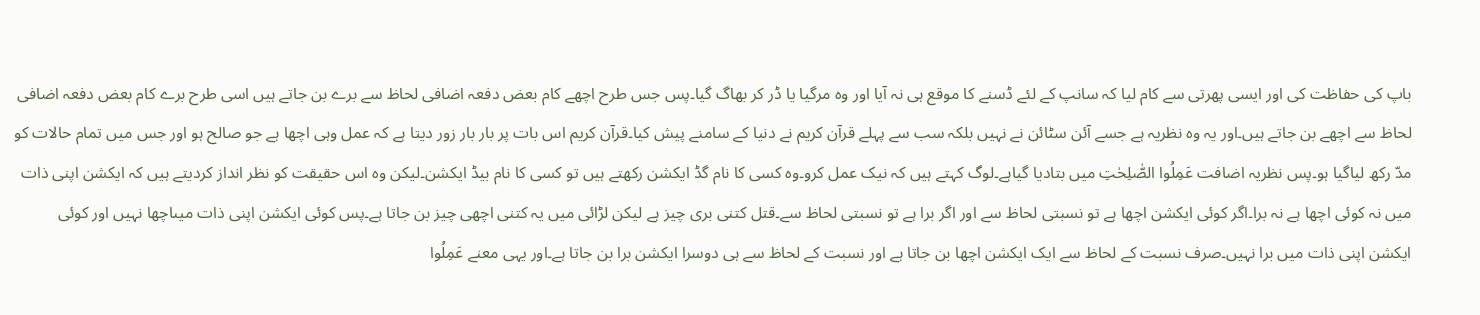باپ کی حفاظت کی اور ایسی پھرتی سے کام لیا کہ سانپ کے لئے ڈسنے کا موقع ہی نہ آیا اور وہ مرگیا یا ڈر کر بھاگ گیا۔پس جس طرح اچھے کام بعض دفعہ اضافی لحاظ سے برے بن جاتے ہیں اسی طرح برے کام بعض دفعہ اضافی لحاظ سے اچھے بن جاتے ہیں۔اور یہ وہ نظریہ ہے جسے آئن سٹائن نے نہیں بلکہ سب سے پہلے قرآن کریم نے دنیا کے سامنے پیش کیا۔قرآن کریم اس بات پر بار بار زور دیتا ہے کہ عمل وہی اچھا ہے جو صالح ہو اور جس میں تمام حالات کو مدّ رکھ لیاگیا ہو۔پس نظریہ اضافت عَمِلُوا الصّٰلِحٰتِ میں بتادیا گیاہے۔لوگ کہتے ہیں کہ نیک عمل کرو۔وہ کسی کا نام گڈ ایکشن رکھتے ہیں تو کسی کا نام بیڈ ایکشن۔لیکن وہ اس حقیقت کو نظر انداز کردیتے ہیں کہ ایکشن اپنی ذات میں نہ کوئی اچھا ہے نہ برا۔اگر کوئی ایکشن اچھا ہے تو نسبتی لحاظ سے اور اگر برا ہے تو نسبتی لحاظ سے۔قتل کتنی بری چیز ہے لیکن لڑائی میں یہ کتنی اچھی چیز بن جاتا ہے۔پس کوئی ایکشن اپنی ذات میںاچھا نہیں اور کوئی ایکشن اپنی ذات میں برا نہیں۔صرف نسبت کے لحاظ سے ایک ایکشن اچھا بن جاتا ہے اور نسبت کے لحاظ سے ہی دوسرا ایکشن برا بن جاتا ہے۔اور یہی معنے عَمِلُوا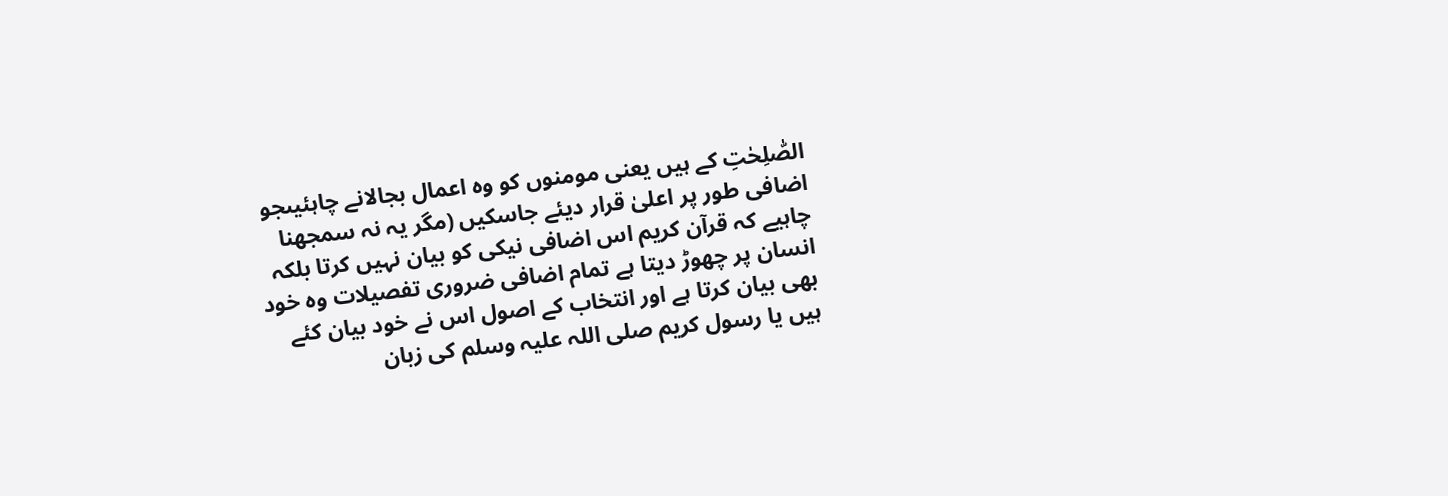الصّٰلِحٰتِ کے ہیں یعنی مومنوں کو وہ اعمال بجالانے چاہئیںجو اضافی طور پر اعلیٰ قرار دیئے جاسکیں (مگر یہ نہ سمجھنا چاہیے کہ قرآن کریم اس اضافی نیکی کو بیان نہیں کرتا بلکہ انسان پر چھوڑ دیتا ہے تمام اضافی ضروری تفصیلات وہ خود بھی بیان کرتا ہے اور انتخاب کے اصول اس نے خود بیان کئے ہیں یا رسول کریم صلی اللہ علیہ وسلم کی زبان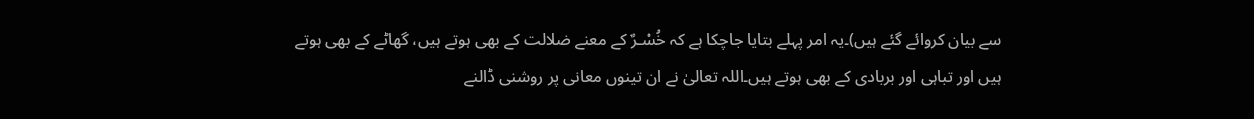سے بیان کروائے گئے ہیں)۔یہ امر پہلے بتایا جاچکا ہے کہ خُسْـرٌ کے معنے ضلالت کے بھی ہوتے ہیں، گھاٹے کے بھی ہوتے ہیں اور تباہی اور بربادی کے بھی ہوتے ہیں۔اللہ تعالیٰ نے ان تینوں معانی پر روشنی ڈالنے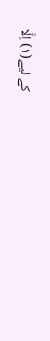کے لیے(۱) اِلَّا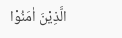الَّذِيْنَ اٰمَنُوْا